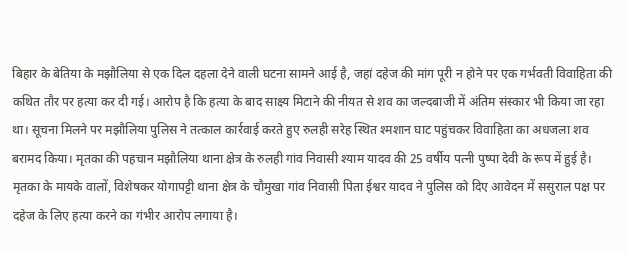बिहार के बेतिया के मझौलिया से एक दिल दहला देने वाली घटना सामने आई है, जहां दहेज की मांग पूरी न होने पर एक गर्भवती विवाहिता की कथित तौर पर हत्या कर दी गई। आरोप है कि हत्या के बाद साक्ष्य मिटाने की नीयत से शव का जल्दबाजी में अंतिम संस्कार भी किया जा रहा था। सूचना मिलने पर मझौलिया पुलिस ने तत्काल कार्रवाई करते हुए रुलही सरेह स्थित श्मशान घाट पहुंचकर विवाहिता का अधजला शव बरामद किया। मृतका की पहचान मझौलिया थाना क्षेत्र के रुलही गांव निवासी श्याम यादव की 25 वर्षीय पत्नी पुष्पा देवी के रूप में हुई है। मृतका के मायके वालों, विशेषकर योगापट्टी थाना क्षेत्र के चौमुखा गांव निवासी पिता ईश्वर यादव ने पुलिस को दिए आवेदन में ससुराल पक्ष पर दहेज के लिए हत्या करने का गंभीर आरोप लगाया है।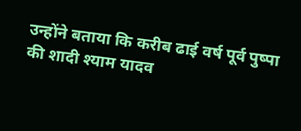उन्होंने बताया कि करीब ढाई वर्ष पूर्व पुष्पा की शादी श्याम यादव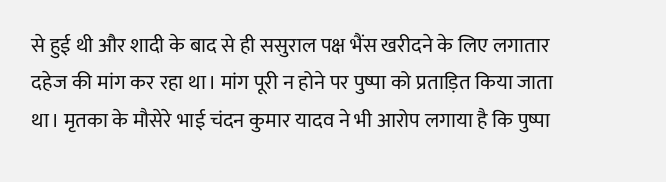से हुई थी और शादी के बाद से ही ससुराल पक्ष भैंस खरीदने के लिए लगातार दहेज की मांग कर रहा था। मांग पूरी न होने पर पुष्पा को प्रताड़ित किया जाता था। मृतका के मौसेरे भाई चंदन कुमार यादव ने भी आरोप लगाया है कि पुष्पा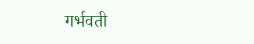गर्भवती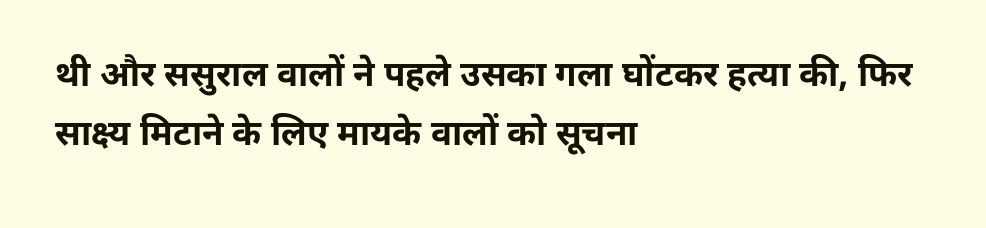थी और ससुराल वालों ने पहले उसका गला घोंटकर हत्या की, फिर साक्ष्य मिटाने के लिए मायके वालों को सूचना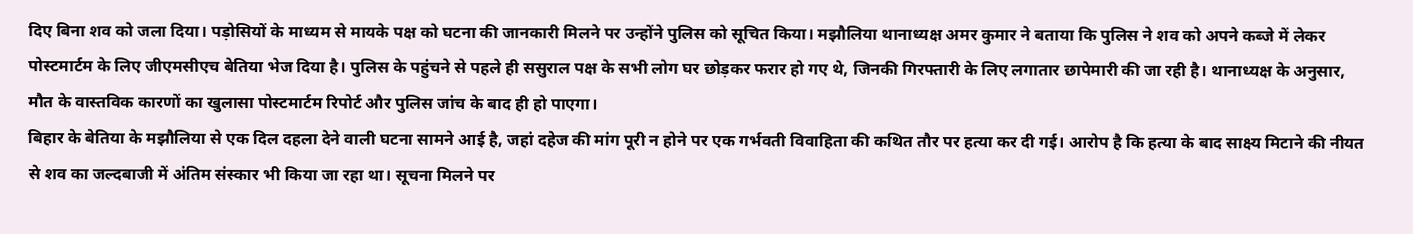दिए बिना शव को जला दिया। पड़ोसियों के माध्यम से मायके पक्ष को घटना की जानकारी मिलने पर उन्होंने पुलिस को सूचित किया। मझौलिया थानाध्यक्ष अमर कुमार ने बताया कि पुलिस ने शव को अपने कब्जे में लेकर पोस्टमार्टम के लिए जीएमसीएच बेतिया भेज दिया है। पुलिस के पहुंचने से पहले ही ससुराल पक्ष के सभी लोग घर छोड़कर फरार हो गए थे, जिनकी गिरफ्तारी के लिए लगातार छापेमारी की जा रही है। थानाध्यक्ष के अनुसार, मौत के वास्तविक कारणों का खुलासा पोस्टमार्टम रिपोर्ट और पुलिस जांच के बाद ही हो पाएगा।
बिहार के बेतिया के मझौलिया से एक दिल दहला देने वाली घटना सामने आई है, जहां दहेज की मांग पूरी न होने पर एक गर्भवती विवाहिता की कथित तौर पर हत्या कर दी गई। आरोप है कि हत्या के बाद साक्ष्य मिटाने की नीयत से शव का जल्दबाजी में अंतिम संस्कार भी किया जा रहा था। सूचना मिलने पर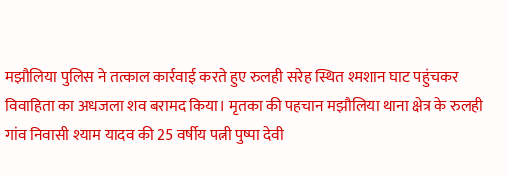मझौलिया पुलिस ने तत्काल कार्रवाई करते हुए रुलही सरेह स्थित श्मशान घाट पहुंचकर विवाहिता का अधजला शव बरामद किया। मृतका की पहचान मझौलिया थाना क्षेत्र के रुलही गांव निवासी श्याम यादव की 25 वर्षीय पत्नी पुष्पा देवी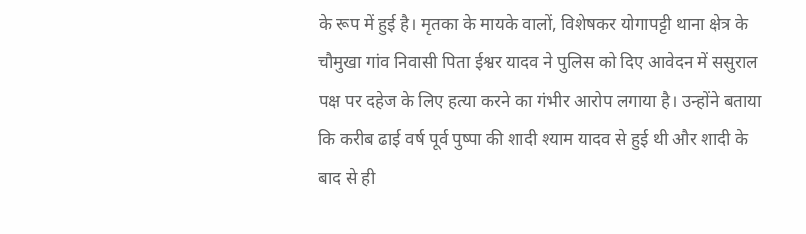के रूप में हुई है। मृतका के मायके वालों, विशेषकर योगापट्टी थाना क्षेत्र के चौमुखा गांव निवासी पिता ईश्वर यादव ने पुलिस को दिए आवेदन में ससुराल पक्ष पर दहेज के लिए हत्या करने का गंभीर आरोप लगाया है। उन्होंने बताया कि करीब ढाई वर्ष पूर्व पुष्पा की शादी श्याम यादव से हुई थी और शादी के बाद से ही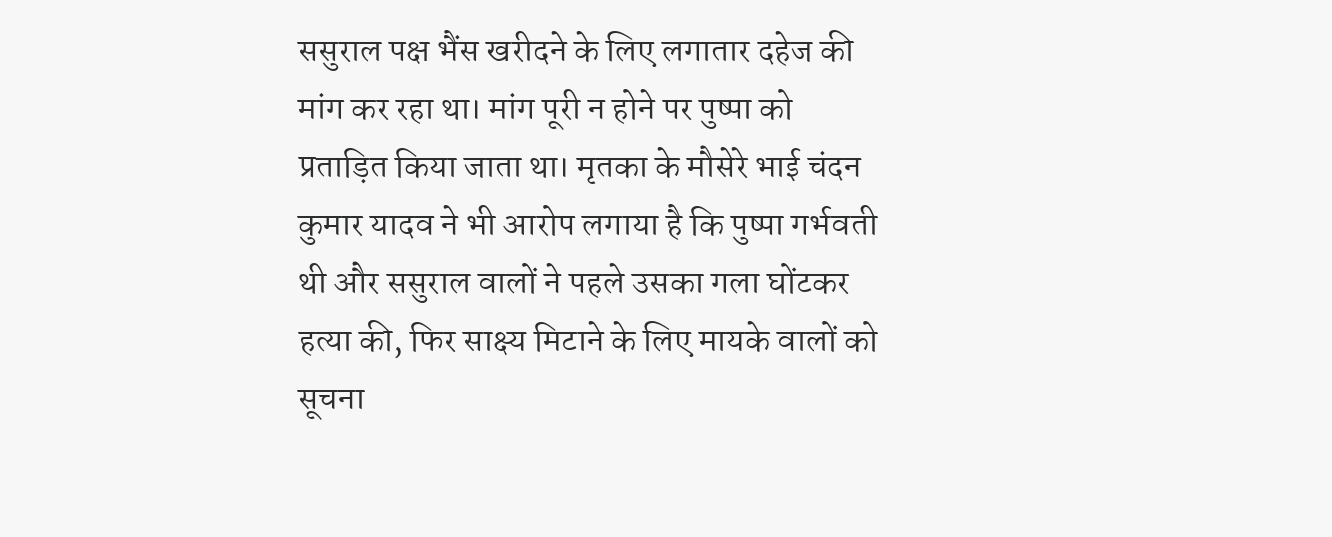ससुराल पक्ष भैंस खरीदने के लिए लगातार दहेज की मांग कर रहा था। मांग पूरी न होने पर पुष्पा को प्रताड़ित किया जाता था। मृतका के मौसेरे भाई चंदन कुमार यादव ने भी आरोप लगाया है कि पुष्पा गर्भवती थी और ससुराल वालों ने पहले उसका गला घोंटकर हत्या की, फिर साक्ष्य मिटाने के लिए मायके वालों को सूचना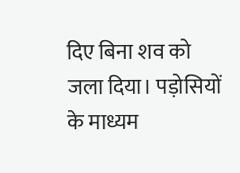दिए बिना शव को जला दिया। पड़ोसियों के माध्यम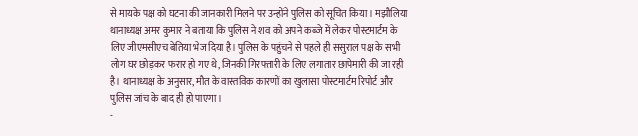से मायके पक्ष को घटना की जानकारी मिलने पर उन्होंने पुलिस को सूचित किया। मझौलिया थानाध्यक्ष अमर कुमार ने बताया कि पुलिस ने शव को अपने कब्जे में लेकर पोस्टमार्टम के लिए जीएमसीएच बेतिया भेज दिया है। पुलिस के पहुंचने से पहले ही ससुराल पक्ष के सभी लोग घर छोड़कर फरार हो गए थे, जिनकी गिरफ्तारी के लिए लगातार छापेमारी की जा रही है। थानाध्यक्ष के अनुसार, मौत के वास्तविक कारणों का खुलासा पोस्टमार्टम रिपोर्ट और पुलिस जांच के बाद ही हो पाएगा।
-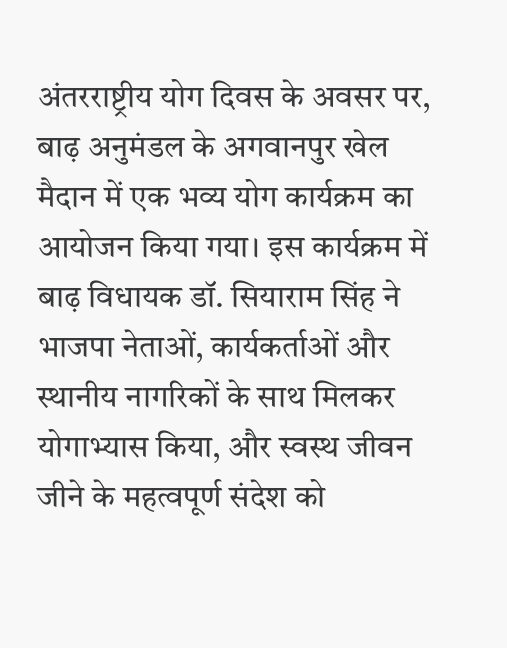अंतरराष्ट्रीय योग दिवस के अवसर पर, बाढ़ अनुमंडल के अगवानपुर खेल मैदान में एक भव्य योग कार्यक्रम का आयोजन किया गया। इस कार्यक्रम में बाढ़ विधायक डॉ. सियाराम सिंह ने भाजपा नेताओं, कार्यकर्ताओं और स्थानीय नागरिकों के साथ मिलकर योगाभ्यास किया, और स्वस्थ जीवन जीने के महत्वपूर्ण संदेश को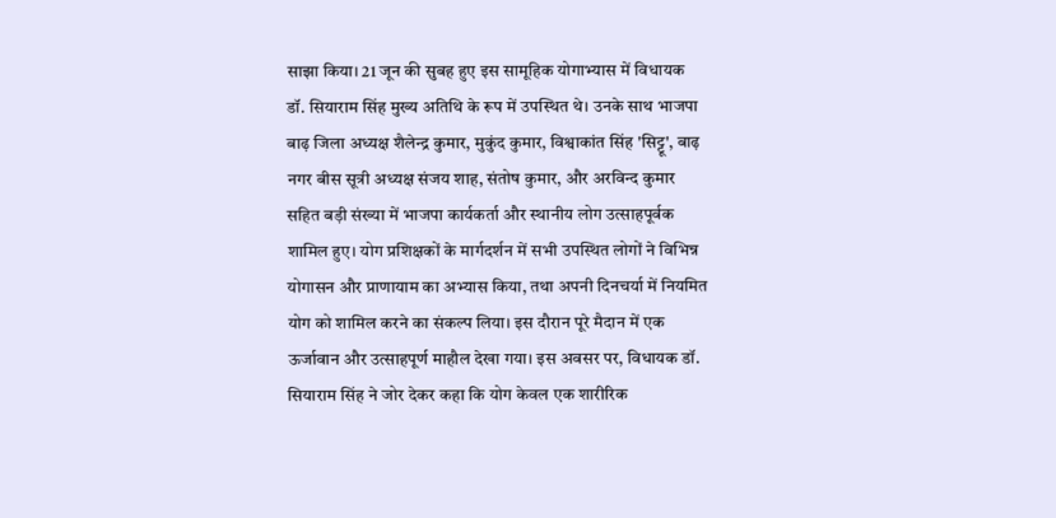साझा किया। 21 जून की सुबह हुए इस सामूहिक योगाभ्यास में विधायक डॉ. सियाराम सिंह मुख्य अतिथि के रूप में उपस्थित थे। उनके साथ भाजपा बाढ़ जिला अध्यक्ष शैलेन्द्र कुमार, मुकुंद कुमार, विश्वाकांत सिंह 'सिट्टू', बाढ़ नगर बीस सूत्री अध्यक्ष संजय शाह, संतोष कुमार, और अरविन्द कुमार सहित बड़ी संख्या में भाजपा कार्यकर्ता और स्थानीय लोग उत्साहपूर्वक शामिल हुए। योग प्रशिक्षकों के मार्गदर्शन में सभी उपस्थित लोगों ने विभिन्न योगासन और प्राणायाम का अभ्यास किया, तथा अपनी दिनचर्या में नियमित योग को शामिल करने का संकल्प लिया। इस दौरान पूरे मैदान में एक ऊर्जावान और उत्साहपूर्ण माहौल देखा गया। इस अवसर पर, विधायक डॉ. सियाराम सिंह ने जोर देकर कहा कि योग केवल एक शारीरिक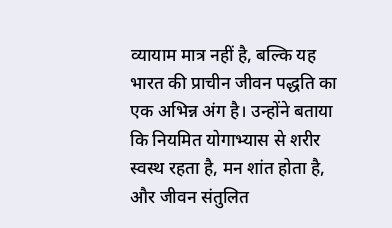व्यायाम मात्र नहीं है, बल्कि यह भारत की प्राचीन जीवन पद्धति का एक अभिन्न अंग है। उन्होंने बताया कि नियमित योगाभ्यास से शरीर स्वस्थ रहता है, मन शांत होता है, और जीवन संतुलित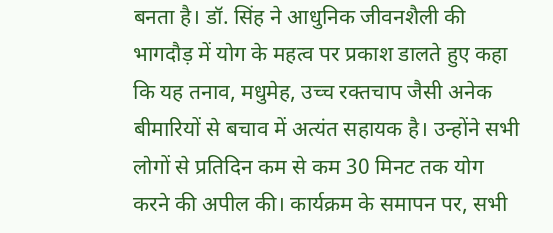बनता है। डॉ. सिंह ने आधुनिक जीवनशैली की भागदौड़ में योग के महत्व पर प्रकाश डालते हुए कहा कि यह तनाव, मधुमेह, उच्च रक्तचाप जैसी अनेक बीमारियों से बचाव में अत्यंत सहायक है। उन्होंने सभी लोगों से प्रतिदिन कम से कम 30 मिनट तक योग करने की अपील की। कार्यक्रम के समापन पर, सभी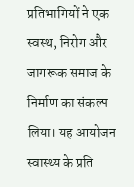प्रतिभागियों ने एक स्वस्थ, निरोग और जागरूक समाज के निर्माण का संकल्प लिया। यह आयोजन स्वास्थ्य के प्रति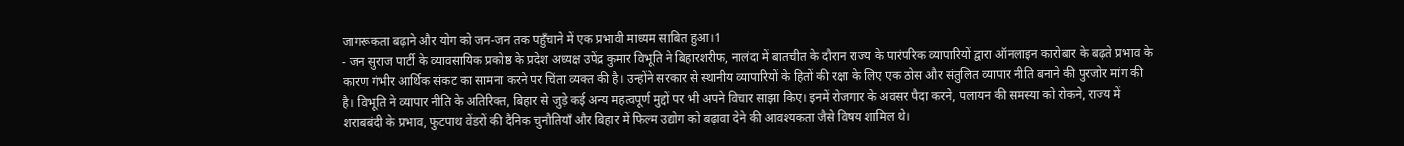जागरूकता बढ़ाने और योग को जन-जन तक पहुँचाने में एक प्रभावी माध्यम साबित हुआ।1
- जन सुराज पार्टी के व्यावसायिक प्रकोष्ठ के प्रदेश अध्यक्ष उपेंद्र कुमार विभूति ने बिहारशरीफ, नालंदा में बातचीत के दौरान राज्य के पारंपरिक व्यापारियों द्वारा ऑनलाइन कारोबार के बढ़ते प्रभाव के कारण गंभीर आर्थिक संकट का सामना करने पर चिंता व्यक्त की है। उन्होंने सरकार से स्थानीय व्यापारियों के हितों की रक्षा के लिए एक ठोस और संतुलित व्यापार नीति बनाने की पुरजोर मांग की है। विभूति ने व्यापार नीति के अतिरिक्त, बिहार से जुड़े कई अन्य महत्वपूर्ण मुद्दों पर भी अपने विचार साझा किए। इनमें रोजगार के अवसर पैदा करने, पलायन की समस्या को रोकने, राज्य में शराबबंदी के प्रभाव, फुटपाथ वेंडरों की दैनिक चुनौतियाँ और बिहार में फिल्म उद्योग को बढ़ावा देने की आवश्यकता जैसे विषय शामिल थे।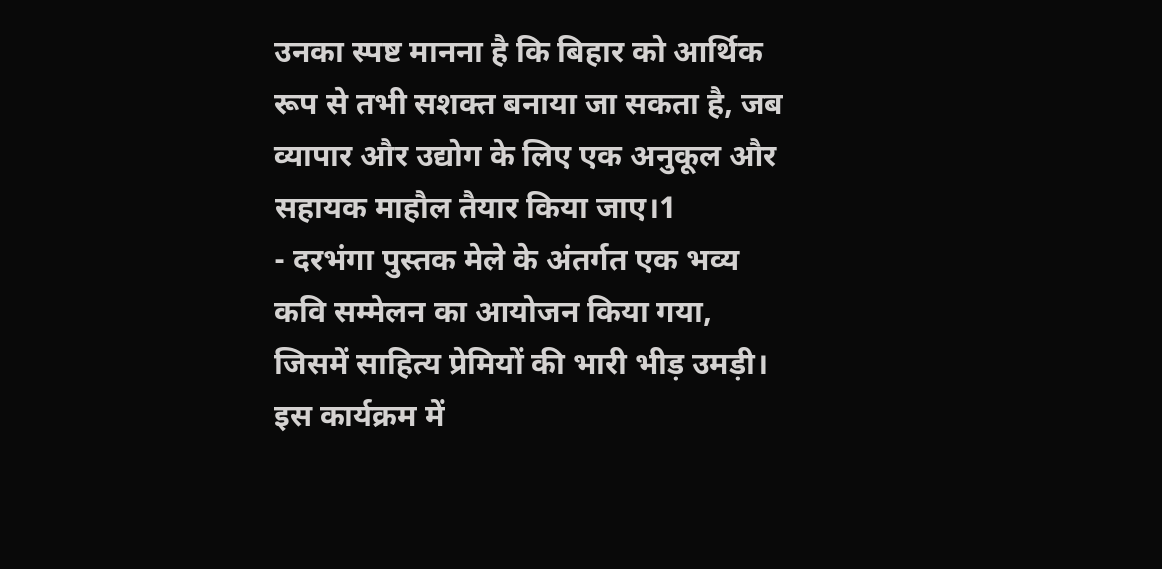उनका स्पष्ट मानना है कि बिहार को आर्थिक रूप से तभी सशक्त बनाया जा सकता है, जब व्यापार और उद्योग के लिए एक अनुकूल और सहायक माहौल तैयार किया जाए।1
- दरभंगा पुस्तक मेले के अंतर्गत एक भव्य कवि सम्मेलन का आयोजन किया गया, जिसमें साहित्य प्रेमियों की भारी भीड़ उमड़ी। इस कार्यक्रम में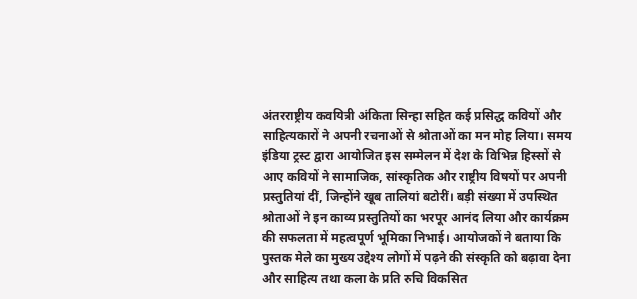अंतरराष्ट्रीय कवयित्री अंकिता सिन्हा सहित कई प्रसिद्ध कवियों और साहित्यकारों ने अपनी रचनाओं से श्रोताओं का मन मोह लिया। समय इंडिया ट्रस्ट द्वारा आयोजित इस सम्मेलन में देश के विभिन्न हिस्सों से आए कवियों ने सामाजिक, सांस्कृतिक और राष्ट्रीय विषयों पर अपनी प्रस्तुतियां दीं, जिन्होंने खूब तालियां बटोरीं। बड़ी संख्या में उपस्थित श्रोताओं ने इन काव्य प्रस्तुतियों का भरपूर आनंद लिया और कार्यक्रम की सफलता में महत्वपूर्ण भूमिका निभाई। आयोजकों ने बताया कि पुस्तक मेले का मुख्य उद्देश्य लोगों में पढ़ने की संस्कृति को बढ़ावा देना और साहित्य तथा कला के प्रति रुचि विकसित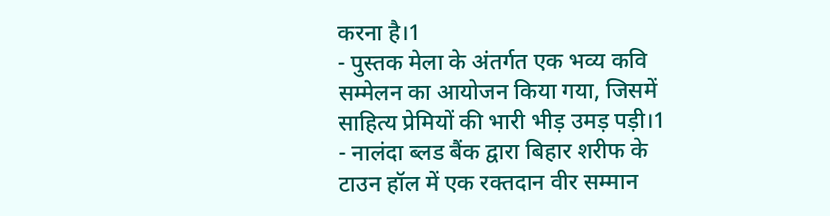करना है।1
- पुस्तक मेला के अंतर्गत एक भव्य कवि सम्मेलन का आयोजन किया गया, जिसमें साहित्य प्रेमियों की भारी भीड़ उमड़ पड़ी।1
- नालंदा ब्लड बैंक द्वारा बिहार शरीफ के टाउन हॉल में एक रक्तदान वीर सम्मान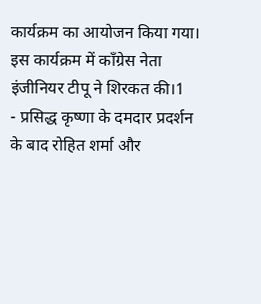कार्यक्रम का आयोजन किया गया। इस कार्यक्रम में कॉंग्रेस नेता इंजीनियर टीपू ने शिरकत की।1
- प्रसिद्ध कृष्णा के दमदार प्रदर्शन के बाद रोहित शर्मा और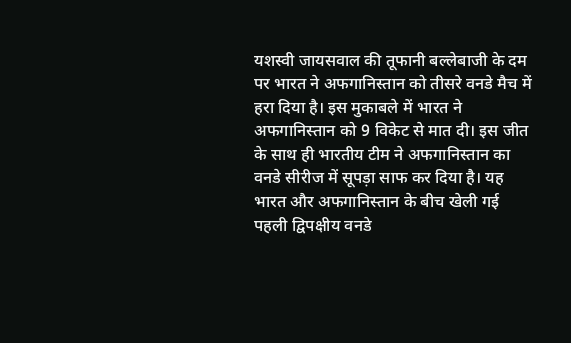यशस्वी जायसवाल की तूफानी बल्लेबाजी के दम पर भारत ने अफगानिस्तान को तीसरे वनडे मैच में हरा दिया है। इस मुकाबले में भारत ने अफगानिस्तान को 9 विकेट से मात दी। इस जीत के साथ ही भारतीय टीम ने अफगानिस्तान का वनडे सीरीज में सूपड़ा साफ कर दिया है। यह भारत और अफगानिस्तान के बीच खेली गई पहली द्विपक्षीय वनडे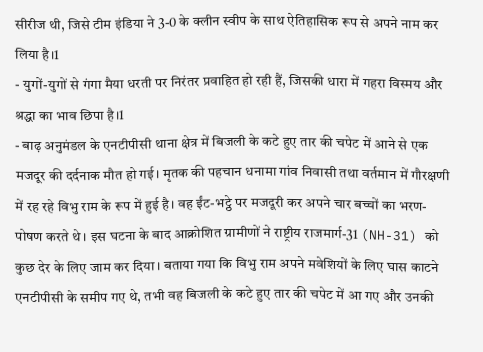सीरीज थी, जिसे टीम इंडिया ने 3-0 के क्लीन स्वीप के साथ ऐतिहासिक रूप से अपने नाम कर लिया है।1
- युगों-युगों से गंगा मैया धरती पर निरंतर प्रवाहित हो रही हैं, जिसकी धारा में गहरा विस्मय और श्रद्धा का भाव छिपा है।1
- बाढ़ अनुमंडल के एनटीपीसी थाना क्षेत्र में बिजली के कटे हुए तार की चपेट में आने से एक मजदूर की दर्दनाक मौत हो गई। मृतक की पहचान धनामा गांव निवासी तथा वर्तमान में गौरक्षणी में रह रहे विभु राम के रूप में हुई है। वह ईंट-भट्ठे पर मजदूरी कर अपने चार बच्चों का भरण-पोषण करते थे। इस घटना के बाद आक्रोशित ग्रामीणों ने राष्ट्रीय राजमार्ग-31 (NH-31) को कुछ देर के लिए जाम कर दिया। बताया गया कि विभु राम अपने मवेशियों के लिए घास काटने एनटीपीसी के समीप गए थे, तभी वह बिजली के कटे हुए तार की चपेट में आ गए और उनकी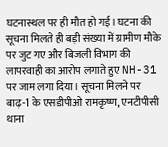घटनास्थल पर ही मौत हो गई। घटना की सूचना मिलते ही बड़ी संख्या में ग्रामीण मौके पर जुट गए और बिजली विभाग की लापरवाही का आरोप लगाते हुए NH-31 पर जाम लगा दिया। सूचना मिलने पर बाढ़-1 के एसडीपीओ रामकृष्ण, एनटीपीसी थाना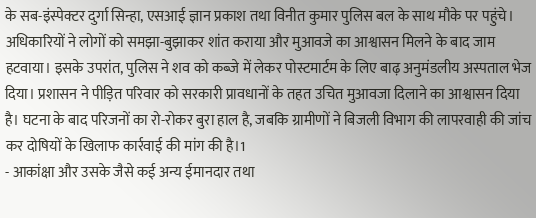के सब-इंस्पेक्टर दुर्गा सिन्हा, एसआई ज्ञान प्रकाश तथा विनीत कुमार पुलिस बल के साथ मौके पर पहुंचे। अधिकारियों ने लोगों को समझा-बुझाकर शांत कराया और मुआवजे का आश्वासन मिलने के बाद जाम हटवाया। इसके उपरांत, पुलिस ने शव को कब्जे में लेकर पोस्टमार्टम के लिए बाढ़ अनुमंडलीय अस्पताल भेज दिया। प्रशासन ने पीड़ित परिवार को सरकारी प्रावधानों के तहत उचित मुआवजा दिलाने का आश्वासन दिया है। घटना के बाद परिजनों का रो-रोकर बुरा हाल है, जबकि ग्रामीणों ने बिजली विभाग की लापरवाही की जांच कर दोषियों के खिलाफ कार्रवाई की मांग की है।1
- आकांक्षा और उसके जैसे कई अन्य ईमानदार तथा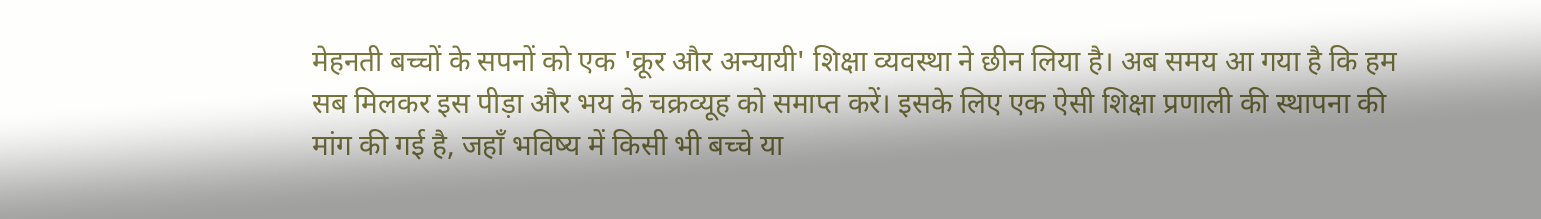मेहनती बच्चों के सपनों को एक 'क्रूर और अन्यायी' शिक्षा व्यवस्था ने छीन लिया है। अब समय आ गया है कि हम सब मिलकर इस पीड़ा और भय के चक्रव्यूह को समाप्त करें। इसके लिए एक ऐसी शिक्षा प्रणाली की स्थापना की मांग की गई है, जहाँ भविष्य में किसी भी बच्चे या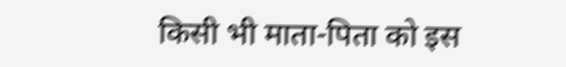किसी भी माता-पिता को इस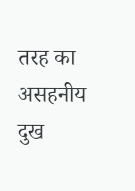तरह का असहनीय दुख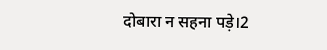दोबारा न सहना पड़े।2